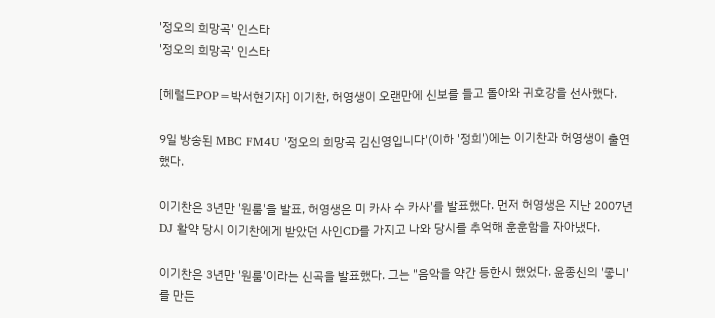'정오의 희망곡' 인스타
'정오의 희망곡' 인스타

[헤럴드POP=박서현기자] 이기찬, 허영생이 오랜만에 신보를 들고 돌아와 귀호강을 선사했다.

9일 방송된 MBC FM4U '정오의 희망곡 김신영입니다'(이하 '정희')에는 이기찬과 허영생이 출연했다.

이기찬은 3년만 '원룸'을 발표, 허영생은 미 카사 수 카사'를 발표했다. 먼저 허영생은 지난 2007년 DJ 활약 당시 이기찬에게 받았던 사인CD를 가지고 나와 당시를 추억해 훈훈함을 자아냈다.

이기찬은 3년만 '원룸'이라는 신곡을 발표했다. 그는 "음악을 약간 등한시 했었다. 윤종신의 '좋니'를 만든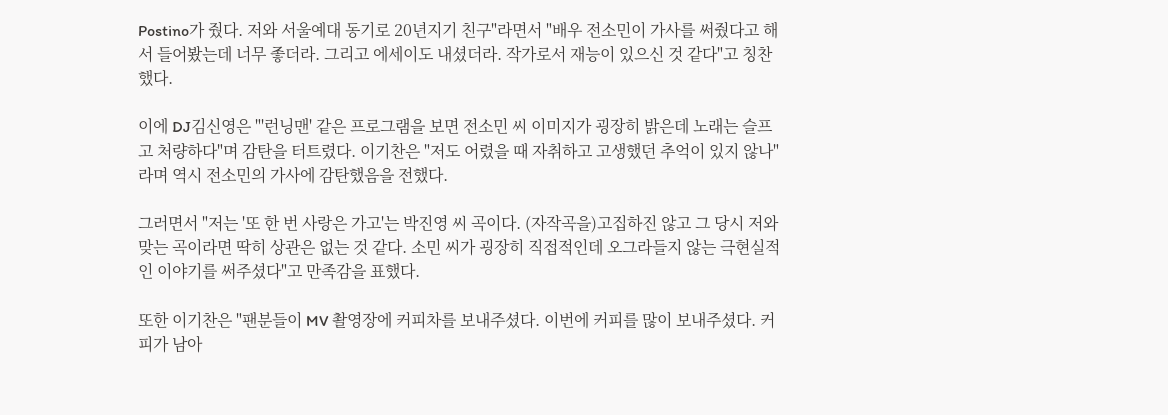Postino가 줬다. 저와 서울예대 동기로 20년지기 친구"라면서 "배우 전소민이 가사를 써줬다고 해서 들어봤는데 너무 좋더라. 그리고 에세이도 내셨더라. 작가로서 재능이 있으신 것 같다"고 칭찬했다.

이에 DJ김신영은 "'런닝맨' 같은 프로그램을 보면 전소민 씨 이미지가 굉장히 밝은데 노래는 슬프고 처량하다"며 감탄을 터트렸다. 이기찬은 "저도 어렸을 때 자취하고 고생했던 추억이 있지 않나"라며 역시 전소민의 가사에 감탄했음을 전했다.

그러면서 "저는 '또 한 번 사랑은 가고'는 박진영 씨 곡이다. (자작곡을)고집하진 않고 그 당시 저와 맞는 곡이라면 딱히 상관은 없는 것 같다. 소민 씨가 굉장히 직접적인데 오그라들지 않는 극현실적인 이야기를 써주셨다"고 만족감을 표했다.

또한 이기찬은 "팬분들이 MV 촬영장에 커피차를 보내주셨다. 이번에 커피를 많이 보내주셨다. 커피가 남아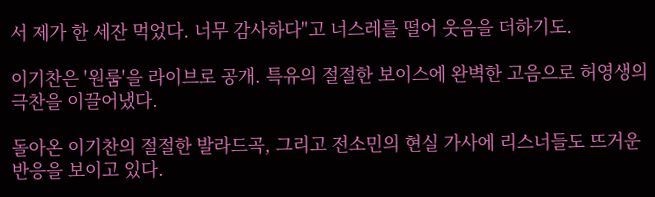서 제가 한 세잔 먹었다. 너무 감사하다"고 너스레를 떨어 웃음을 더하기도.

이기찬은 '원룸'을 라이브로 공개. 특유의 절절한 보이스에 완벽한 고음으로 허영생의 극찬을 이끌어냈다.

돌아온 이기찬의 절절한 발라드곡, 그리고 전소민의 현실 가사에 리스너들도 뜨거운 반응을 보이고 있다.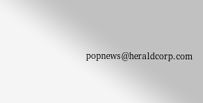popnews@heraldcorp.com